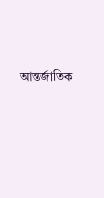আন্তর্জাতিক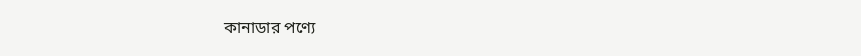কানাডার পণ্যে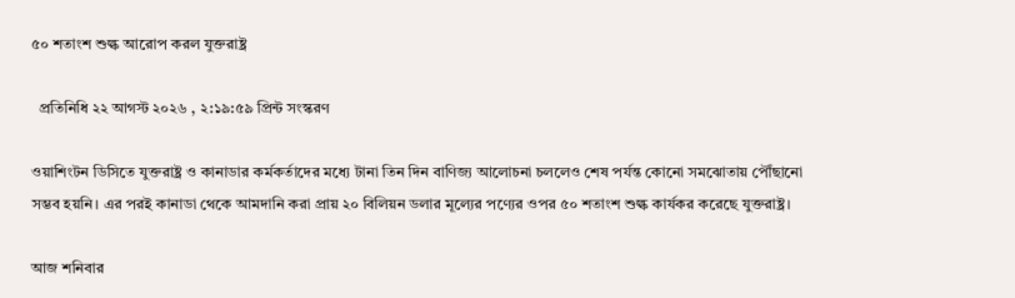৫০ শতাংশ শুল্ক আরোপ করল যুক্তরাষ্ট্র

  প্রতিনিধি ২২ আগস্ট ২০২৬ , ২:১৯:৫৯ প্রিন্ট সংস্করণ

ওয়াশিংটন ডিসিতে যুক্তরাষ্ট্র ও কানাডার কর্মকর্তাদের মধ্যে টানা তিন দিন বাণিজ্য আলোচনা চললেও শেষ পর্যন্ত কোনো সমঝোতায় পৌঁছানো সম্ভব হয়নি। এর পরই কানাডা থেকে আমদানি করা প্রায় ২০ বিলিয়ন ডলার মূল্যের পণ্যের ওপর ৫০ শতাংশ শুল্ক কার্যকর করেছে যুক্তরাষ্ট্র।

আজ শনিবার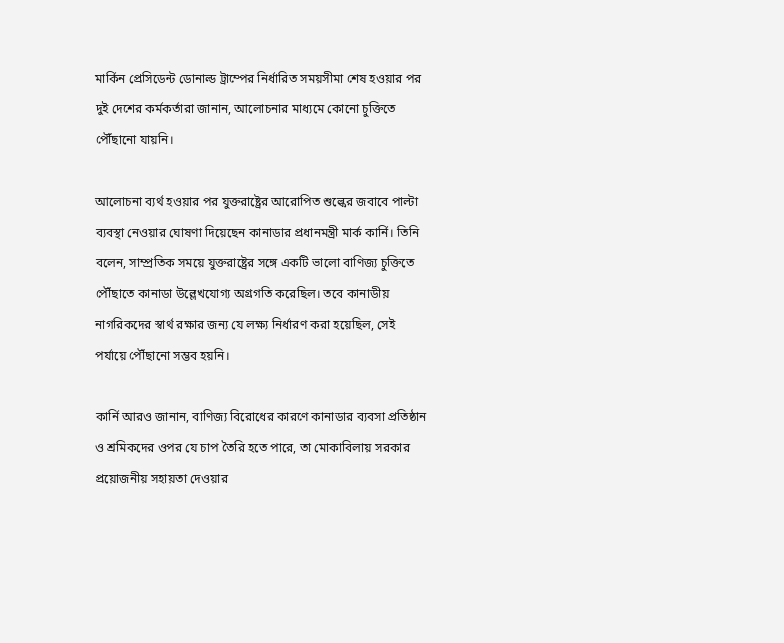মার্কিন প্রেসিডেন্ট ডোনাল্ড ট্রাম্পের নির্ধারিত সময়সীমা শেষ হওয়ার পর দুই দেশের কর্মকর্তারা জানান, আলোচনার মাধ্যমে কোনো চুক্তিতে পৌঁছানো যায়নি।

আলোচনা ব্যর্থ হওয়ার পর যুক্তরাষ্ট্রের আরোপিত শুল্কের জবাবে পাল্টা ব্যবস্থা নেওয়ার ঘোষণা দিয়েছেন কানাডার প্রধানমন্ত্রী মার্ক কার্নি। তিনি বলেন, সাম্প্রতিক সময়ে যুক্তরাষ্ট্রের সঙ্গে একটি ভালো বাণিজ্য চুক্তিতে পৌঁছাতে কানাডা উল্লেখযোগ্য অগ্রগতি করেছিল। তবে কানাডীয় নাগরিকদের স্বার্থ রক্ষার জন্য যে লক্ষ্য নির্ধারণ করা হয়েছিল, সেই পর্যায়ে পৌঁছানো সম্ভব হয়নি।

কার্নি আরও জানান, বাণিজ্য বিরোধের কারণে কানাডার ব্যবসা প্রতিষ্ঠান ও শ্রমিকদের ওপর যে চাপ তৈরি হতে পারে, তা মোকাবিলায় সরকার প্রয়োজনীয় সহায়তা দেওয়ার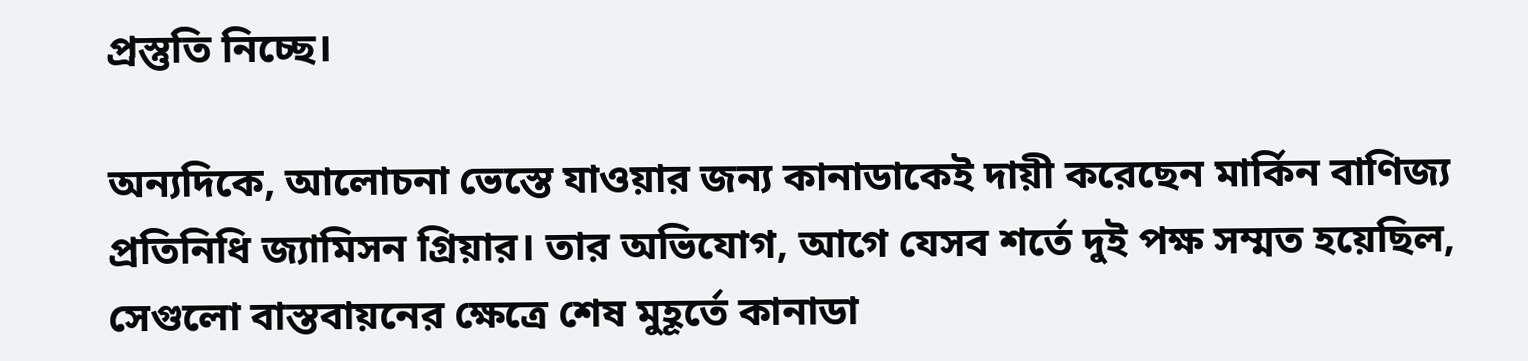প্রস্তুতি নিচ্ছে।

অন্যদিকে, আলোচনা ভেস্তে যাওয়ার জন্য কানাডাকেই দায়ী করেছেন মার্কিন বাণিজ্য প্রতিনিধি জ্যামিসন গ্রিয়ার। তার অভিযোগ, আগে যেসব শর্তে দুই পক্ষ সম্মত হয়েছিল, সেগুলো বাস্তবায়নের ক্ষেত্রে শেষ মুহূর্তে কানাডা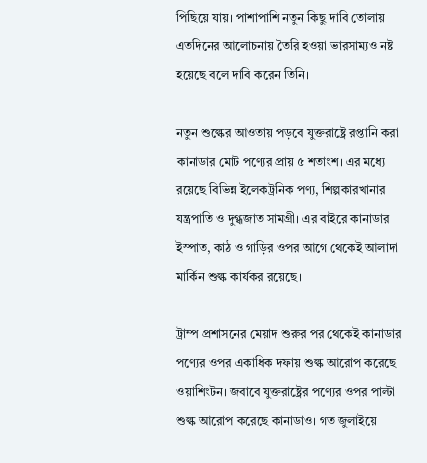পিছিয়ে যায়। পাশাপাশি নতুন কিছু দাবি তোলায় এতদিনের আলোচনায় তৈরি হওয়া ভারসাম্যও নষ্ট হয়েছে বলে দাবি করেন তিনি।

নতুন শুল্কের আওতায় পড়বে যুক্তরাষ্ট্রে রপ্তানি করা কানাডার মোট পণ্যের প্রায় ৫ শতাংশ। এর মধ্যে রয়েছে বিভিন্ন ইলেকট্রনিক পণ্য, শিল্পকারখানার যন্ত্রপাতি ও দুগ্ধজাত সামগ্রী। এর বাইরে কানাডার ইস্পাত, কাঠ ও গাড়ির ওপর আগে থেকেই আলাদা মার্কিন শুল্ক কার্যকর রয়েছে।

ট্রাম্প প্রশাসনের মেয়াদ শুরুর পর থেকেই কানাডার পণ্যের ওপর একাধিক দফায় শুল্ক আরোপ করেছে ওয়াশিংটন। জবাবে যুক্তরাষ্ট্রের পণ্যের ওপর পাল্টা শুল্ক আরোপ করেছে কানাডাও। গত জুলাইয়ে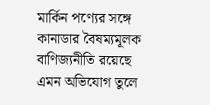মার্কিন পণ্যের সঙ্গে কানাডার বৈষম্যমূলক বাণিজ্যনীতি রয়েছে এমন অভিযোগ তুলে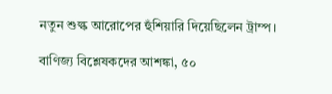নতুন শুল্ক আরোপের হুঁশিয়ারি দিয়েছিলেন ট্রাম্প।

বাণিজ্য বিশ্লেষকদের আশঙ্কা, ৫০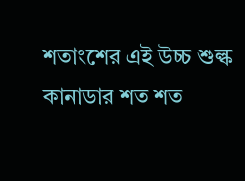শতাংশের এই উচ্চ শুল্ক কানাডার শত শত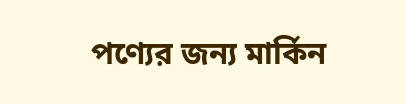পণ্যের জন্য মার্কিন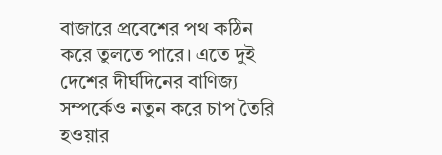বাজারে প্রবেশের পথ কঠিন করে তুলতে পারে। এতে দুই দেশের দীর্ঘদিনের বাণিজ্য সম্পর্কেও নতুন করে চাপ তৈরি হওয়ার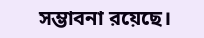সম্ভাবনা রয়েছে।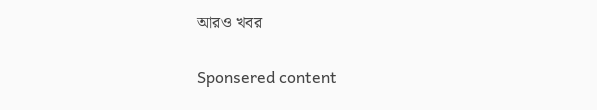আরও খবর

Sponsered content